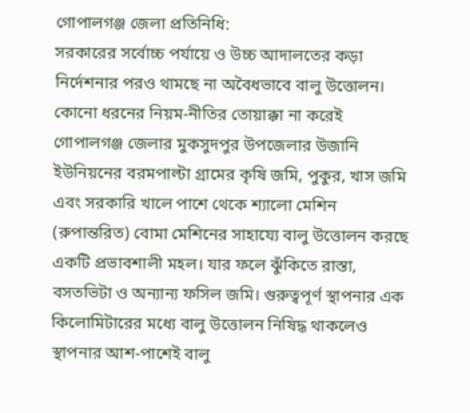গোপালগঞ্জ জেলা প্রতিনিধি:
সরকারের সর্বোচ্চ পর্যায়ে ও উচ্চ আদালতের কড়া নির্দেশনার পরও থামছে না অবৈধভাবে বালু উত্তোলন। কোনো ধরনের নিয়ম-নীতির তোয়াক্কা না করেই গোপালগঞ্জ জেলার মুকসুদপুর উপজেলার উজানি ইউনিয়নের বরমপাল্টা গ্রামের কৃষি জমি, পুকুর, খাস জমি এবং সরকারি খালে পাশে থেকে শ্যালো মেশিন (রুপান্তরিত) বোমা মেশিনের সাহায্যে বালু উত্তোলন করছে একটি প্রভাবশালী মহল। যার ফলে ঝুঁকিতে রাস্তা, বসতভিটা ও অন্যান্য ফসিল জমি। গুরুত্বপূর্ণ স্থাপনার এক কিলোমিটারের মধ্যে বালু উত্তোলন নিষিদ্ধ থাকলেও স্থাপনার আশ-পাশেই বালু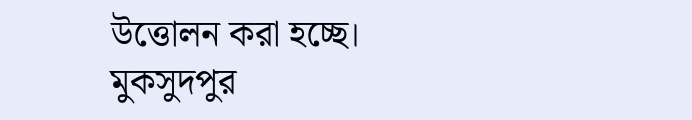উত্তোলন করা হচ্ছে।
মুকসুদপুর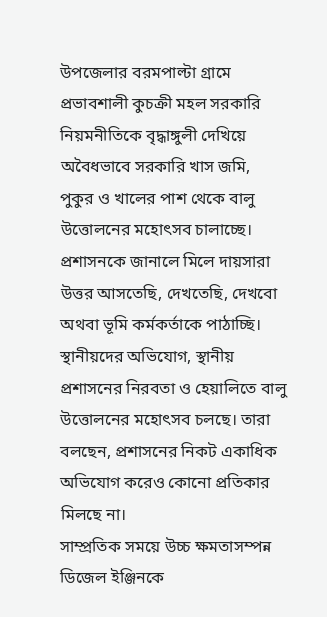উপজেলার বরমপাল্টা গ্রামে প্রভাবশালী কুচক্রী মহল সরকারি নিয়মনীতিকে বৃদ্ধাঙ্গুলী দেখিয়ে অবৈধভাবে সরকারি খাস জমি, পুকুর ও খালের পাশ থেকে বালু উত্তোলনের মহোৎসব চালাচ্ছে। প্রশাসনকে জানালে মিলে দায়সারা উত্তর আসতেছি, দেখতেছি, দেখবো অথবা ভূমি কর্মকর্তাকে পাঠাচ্ছি। স্থানীয়দের অভিযোগ, স্থানীয় প্রশাসনের নিরবতা ও হেয়ালিতে বালু উত্তোলনের মহোৎসব চলছে। তারা বলছেন, প্রশাসনের নিকট একাধিক অভিযোগ করেও কোনো প্রতিকার মিলছে না।
সাম্প্রতিক সময়ে উচ্চ ক্ষমতাসম্পন্ন ডিজেল ইঞ্জিনকে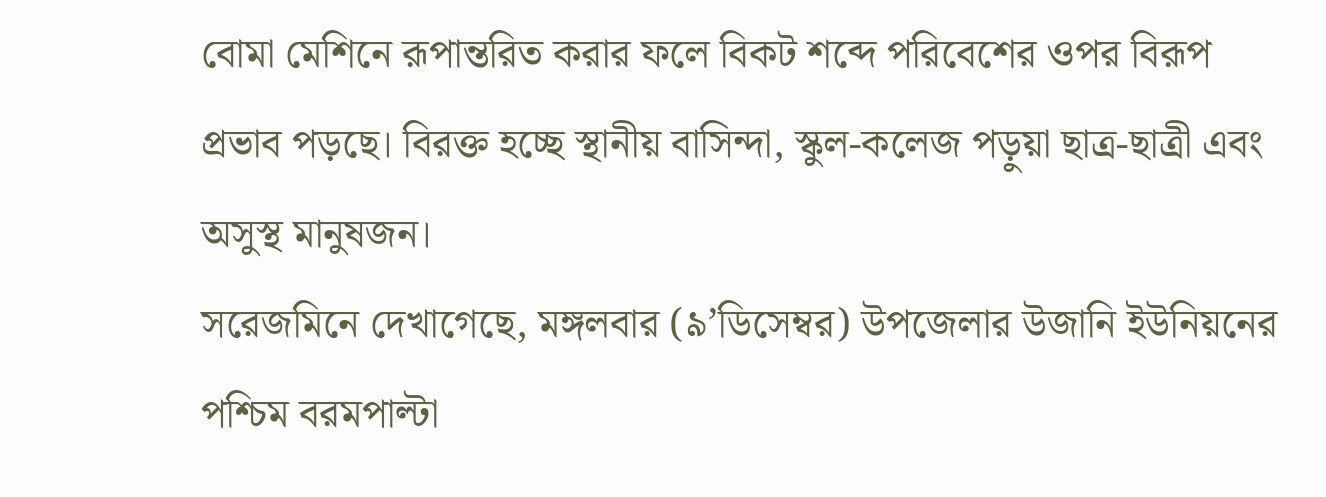বোমা মেশিনে রূপান্তরিত করার ফলে বিকট শব্দে পরিবেশের ওপর বিরূপ প্রভাব পড়ছে। বিরক্ত হচ্ছে স্থানীয় বাসিন্দা, স্কুল-কলেজ পড়ুয়া ছাত্র-ছাত্রী এবং অসুস্থ মানুষজন।
সরেজমিনে দেখাগেছে, মঙ্গলবার (৯’ডিসেম্বর) উপজেলার উজানি ইউনিয়নের পশ্চিম বরমপাল্টা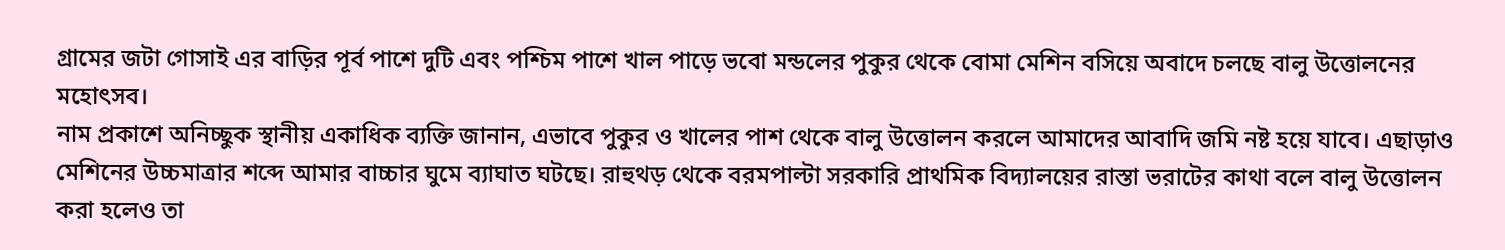গ্রামের জটা গোসাই এর বাড়ির পূর্ব পাশে দুটি এবং পশ্চিম পাশে খাল পাড়ে ভবো মন্ডলের পুকুর থেকে বোমা মেশিন বসিয়ে অবাদে চলছে বালু উত্তোলনের মহোৎসব।
নাম প্রকাশে অনিচ্ছুক স্থানীয় একাধিক ব্যক্তি জানান, এভাবে পুকুর ও খালের পাশ থেকে বালু উত্তোলন করলে আমাদের আবাদি জমি নষ্ট হয়ে যাবে। এছাড়াও মেশিনের উচ্চমাত্রার শব্দে আমার বাচ্চার ঘুমে ব্যাঘাত ঘটছে। রাহুথড় থেকে বরমপাল্টা সরকারি প্রাথমিক বিদ্যালয়ের রাস্তা ভরাটের কাথা বলে বালু উত্তোলন করা হলেও তা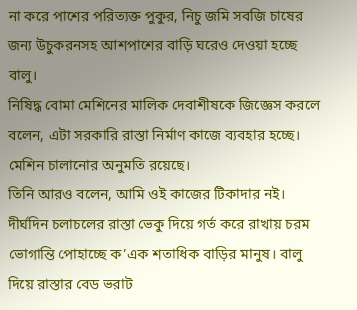না করে পাশের পরিত্যক্ত পুকুর, নিচু জমি সবজি চাষের জন্য উচুকরনসহ আশপাশের বাড়ি ঘরেও দেওয়া হচ্ছে বালু।
নিষিদ্ধ বোমা মেশিনের মালিক দেবাশীষকে জিজ্ঞেস করলে বলেন, এটা সরকারি রাস্তা নির্মাণ কাজে ব্যবহার হচ্ছে। মেশিন চালানোর অনুমতি রয়েছে।
তিনি আরও বলেন, আমি ওই কাজের টিকাদার নই। দীর্ঘদিন চলাচলের রাস্তা ভেকু দিয়ে গর্ত করে রাখায় চরম ভোগান্তি পোহাচ্ছে ক’এক শতাধিক বাড়ির মানুষ। বালু দিয়ে রাস্তার বেড ভরাট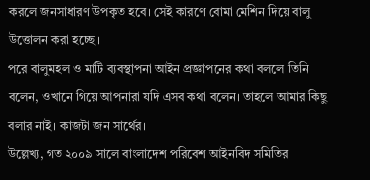করলে জনসাধারণ উপকৃত হবে। সেই কারণে বোমা মেশিন দিয়ে বালু উত্তোলন করা হচ্ছে।
পরে বালুমহল ও মাটি ব্যবস্থাপনা আইন প্রজ্ঞাপনের কথা বললে তিনি বলেন, ওখানে গিয়ে আপনারা যদি এসব কথা বলেন। তাহলে আমার কিছু বলার নাই। কাজটা জন সার্থের।
উল্লেখ্য, গত ২০০৯ সালে বাংলাদেশ পরিবেশ আইনবিদ সমিতির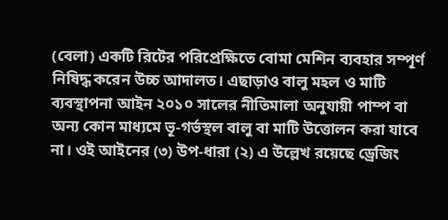(বেলা) একটি রিটের পরিপ্রেক্ষিতে বোমা মেশিন ব্যবহার সম্পূর্ণ নিষিদ্ধ করেন উচ্চ আদালত। এছাড়াও বালু মহল ও মাটি ব্যবস্থাপনা আইন ২০১০ সালের নীতিমালা অনুযায়ী পাম্প বা অন্য কোন মাধ্যমে ভূ-গর্ভস্থল বালু বা মাটি উত্তোলন করা যাবে না। ওই আইনের (৩) উপ-ধারা (২) এ উল্লেখ রয়েছে ড্রেজিং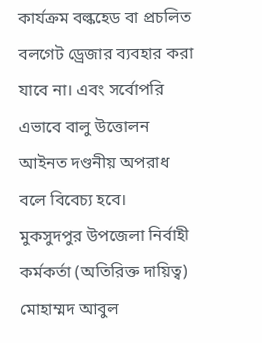কার্যক্রম বল্কহেড বা প্রচলিত বলগেট ড্রেজার ব্যবহার করা যাবে না। এবং সর্বোপরি এভাবে বালু উত্তোলন আইনত দণ্ডনীয় অপরাধ বলে বিবেচ্য হবে।
মুকসুদপুর উপজেলা নির্বাহী কর্মকর্তা (অতিরিক্ত দায়িত্ব) মোহাম্মদ আবুল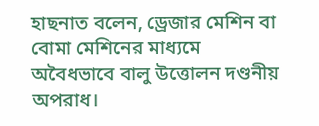হাছনাত বলেন, ড্রেজার মেশিন বা বোমা মেশিনের মাধ্যমে অবৈধভাবে বালু উত্তোলন দণ্ডনীয় অপরাধ।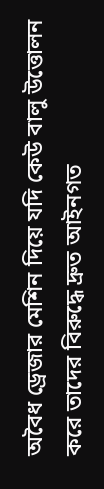অবৈধ ড্রেজার মেশিন দিয়ে যদি কেউ বালু উত্তোলন করে তাদের বিরুদ্ধে দ্রুত আইনগত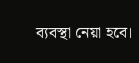ব্যবস্থা নেয়া হবে।